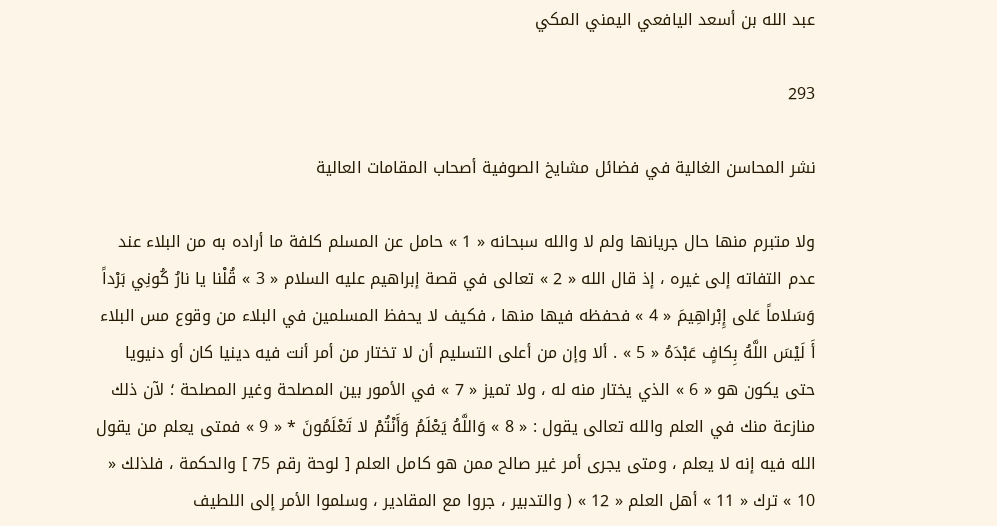عبد الله بن أسعد اليافعي اليمني المكي

293

نشر المحاسن الغالية في فضائل مشايخ الصوفية أصحاب المقامات العالية

ولا متبرم منها حال جريانها ولم لا والله سبحانه « 1 » حامل عن المسلم كلفة ما أراده به من البلاء عند عدم التفاته إلى غيره ، إذ قال الله « 2 » تعالى في قصة إبراهيم عليه السلام « 3 » قُلْنا يا نارُ كُونِي بَرْداً وَسَلاماً عَلى إِبْراهِيمَ « 4 » فحفظه فيها منها ، فكيف لا يحفظ المسلمين في البلاء من وقوع مس البلاء أَ لَيْسَ اللَّهُ بِكافٍ عَبْدَهُ « 5 » . ألا وإن من أعلى التسليم أن لا تختار من أمر أنت فيه دينيا كان أو دنيويا حتى يكون هو « 6 » الذي يختار منه له ، ولا تميز « 7 » في الأمور بين المصلحة وغير المصلحة ؛ لآن ذلك منازعة منك في العلم والله تعالى يقول : « 8 » وَاللَّهُ يَعْلَمُ وَأَنْتُمْ لا تَعْلَمُونَ * « 9 » فمتى يعلم من يقول الله فيه إنه لا يعلم ، ومتى يجرى أمر غير صالح ممن هو كامل العلم [ لوحة رقم 75 ] والحكمة ، فلذلك « 10 » ترك « 11 » أهل العلم « 12 » ( والتدبير ، جروا مع المقادير ، وسلموا الأمر إلى اللطيف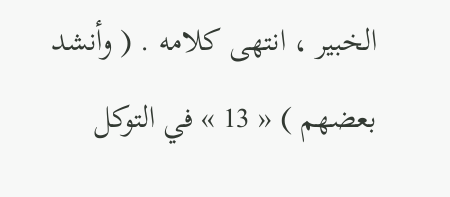الخبير ، انتهى كلامه . ( وأنشد بعضهم ) « 13 » في التوكل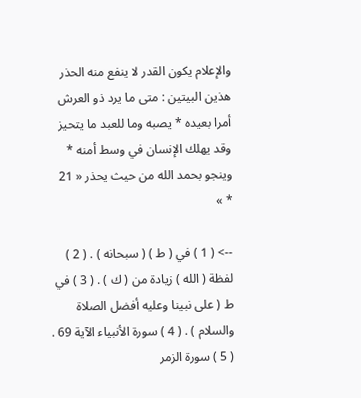والإعلام يكون القدر لا ينفع منه الحذر هذين البيتين : متى ما يرد ذو العرش أمرا بعيده * يصبه وما للعبد ما يتحيز وقد يهلك الإنسان في وسط أمنه * وينجو بحمد الله من حيث يحذر « 21 * »

--> ( 1 ) في ( ط ) ( سبحانه ) . ( 2 ) لفظة ( الله ) زيادة من ( ك ) . ( 3 ) في ط ( على نبينا وعليه أفضل الصلاة والسلام ) . ( 4 ) سورة الأنبياء الآية 69 . ( 5 ) سورة الزمر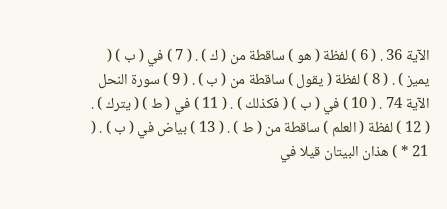الآية 36 . ( 6 ) لفظة ( هو ) ساقطة من ( ك ) . ( 7 ) في ( ب ) ( يميز ) . ( 8 ) لفظة ( يقول ) ساقطة من ( ب ) . ( 9 ) سورة النحل الآية 74 . ( 10 ) في ( ب ) ( فكذلك ) . ( 11 ) في ( ط ) ( يترك ) . ( 12 ) لفظة ( العلم ) ساقطة من ( ط ) . ( 13 ) بياض في ( ب ) . ( 21 * ) هذان البيتان قيلا في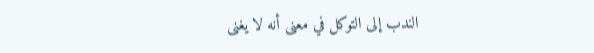الندب إلى التوكل في معنى أنه لا يغنى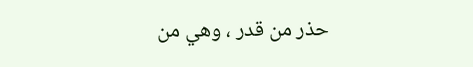حذر من قدر ، وهي من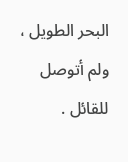البحر الطويل ، ولم أتوصل للقائل .